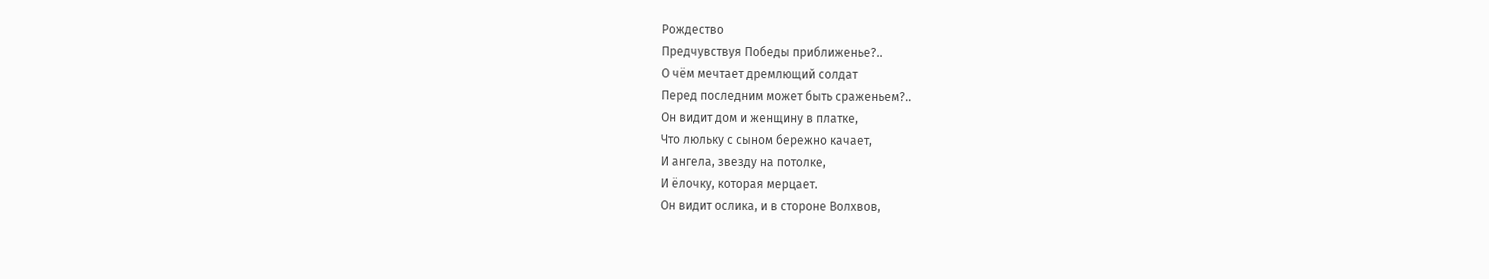Рождество
Предчувствуя Победы приближенье?..
О чём мечтает дремлющий солдат
Перед последним может быть сраженьем?..
Он видит дом и женщину в платке,
Что люльку с сыном бережно качает,
И ангела, звезду на потолке,
И ёлочку, которая мерцает.
Он видит ослика, и в стороне Волхвов,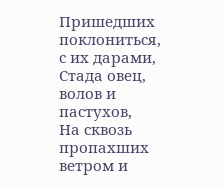Пришедших поклониться, с их дарами,
Стада овец, волов и пастухов,
На сквозь пропахших ветром и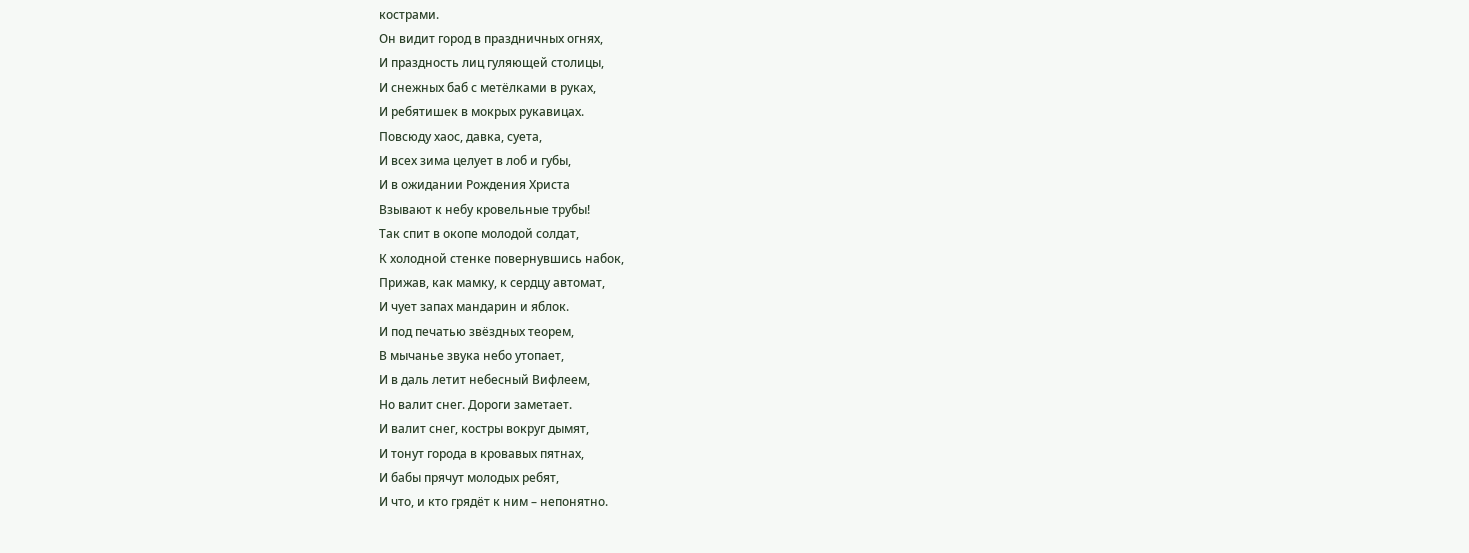кострами.
Он видит город в праздничных огнях,
И праздность лиц гуляющей столицы,
И снежных баб с метёлками в руках,
И ребятишек в мокрых рукавицах.
Повсюду хаос, давка, суета,
И всех зима целует в лоб и губы,
И в ожидании Рождения Христа
Взывают к небу кровельные трубы!
Так спит в окопе молодой солдат,
К холодной стенке повернувшись набок,
Прижав, как мамку, к сердцу автомат,
И чует запах мандарин и яблок.
И под печатью звёздных теорем,
В мычанье звука небо утопает,
И в даль летит небесный Вифлеем,
Но валит снег. Дороги заметает.
И валит снег, костры вокруг дымят,
И тонут города в кровавых пятнах,
И бабы прячут молодых ребят,
И что, и кто грядёт к ним – непонятно.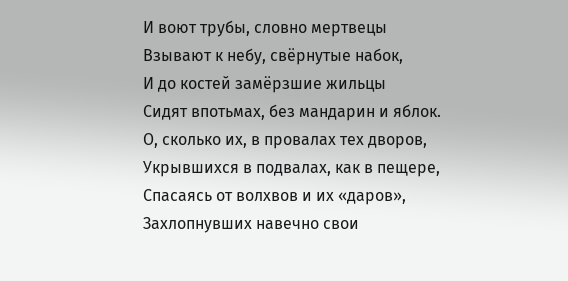И воют трубы, словно мертвецы
Взывают к небу, свёрнутые набок,
И до костей замёрзшие жильцы
Сидят впотьмах, без мандарин и яблок.
О, сколько их, в провалах тех дворов,
Укрывшихся в подвалах, как в пещере,
Спасаясь от волхвов и их «даров»,
Захлопнувших навечно свои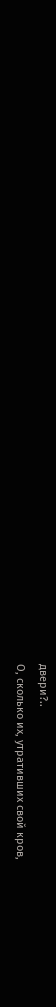двери?..
О, сколько их, утративших свой кров,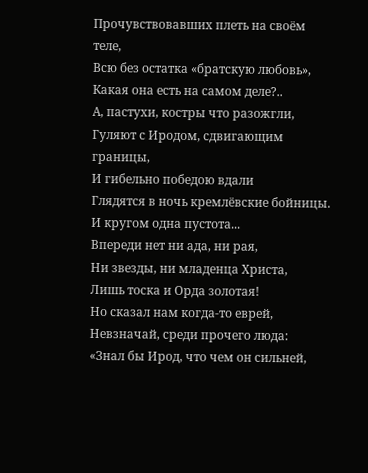Прочувствовавших плеть на своём теле,
Всю без остатка «братскую любовь»,
Какая она есть на самом деле?..
А, пастухи, костры что разожгли,
Гуляют с Иродом, сдвигающим границы,
И гибельно победою вдали
Глядятся в ночь кремлёвские бойницы.
И кругом одна пустота...
Впереди нет ни ада, ни рая,
Ни звезды, ни младенца Христа,
Лишь тоска и Орда золотая!
Но сказал нам когда-то еврей,
Невзначай, среди прочего люда:
«Знал бы Ирод, что чем он сильней,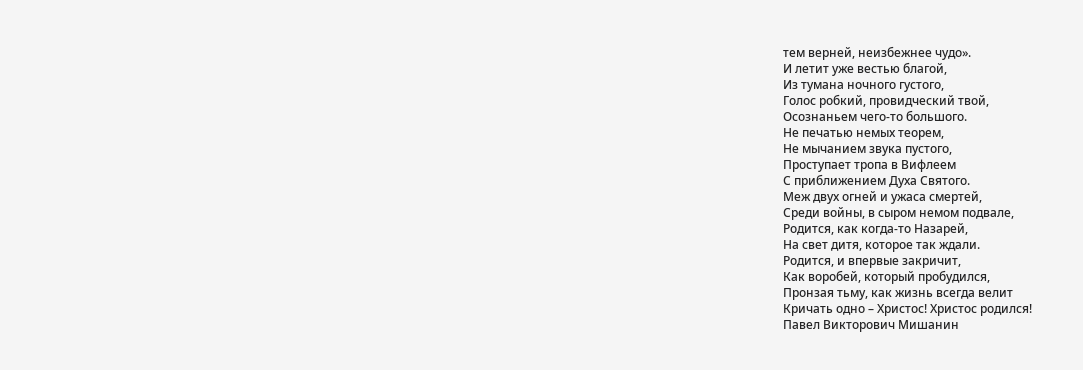тем верней, неизбежнее чудо».
И летит уже вестью благой,
Из тумана ночного густого,
Голос робкий, провидческий твой,
Осознаньем чего-то большого.
Не печатью немых теорем,
Не мычанием звука пустого,
Проступает тропа в Вифлеем
С приближением Духа Святого.
Меж двух огней и ужаса смертей,
Среди войны, в сыром немом подвале,
Родится, как когда-то Назарей,
На свет дитя, которое так ждали.
Родится, и впервые закричит,
Как воробей, который пробудился,
Пронзая тьму, как жизнь всегда велит
Кричать одно – Христос! Христос родился!
Павел Викторович Мишанин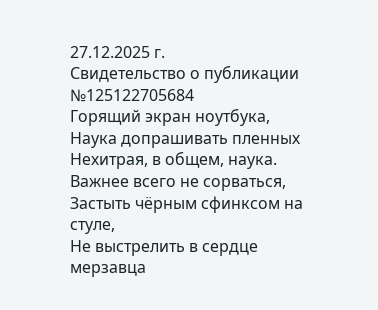27.12.2025 г.
Свидетельство о публикации №125122705684
Горящий экран ноутбука,
Наука допрашивать пленных
Нехитрая, в общем, наука.
Важнее всего не сорваться,
Застыть чёрным сфинксом на стуле,
Не выстрелить в сердце мерзавца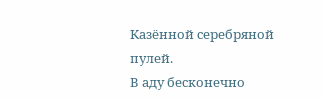Казённой серебряной пулей.
В аду бесконечно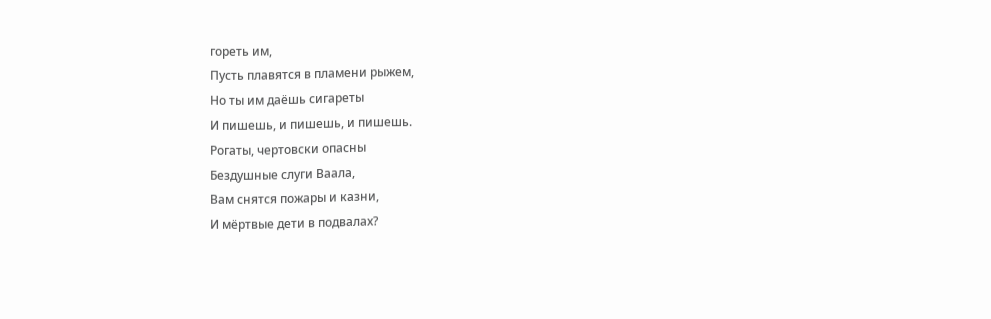гореть им,
Пусть плавятся в пламени рыжем,
Но ты им даёшь сигареты
И пишешь, и пишешь, и пишешь.
Рогаты, чертовски опасны
Бездушные слуги Ваала,
Вам снятся пожары и казни,
И мёртвые дети в подвалах?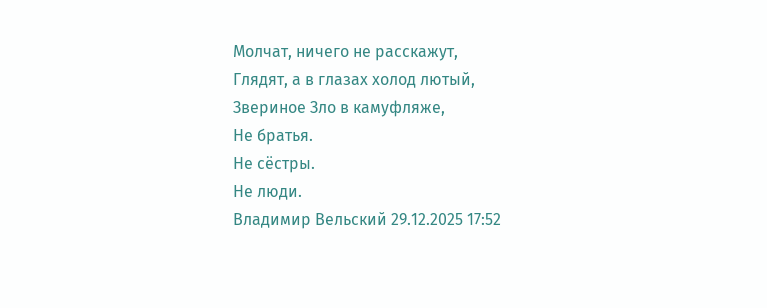Молчат, ничего не расскажут,
Глядят, а в глазах холод лютый,
Звериное Зло в камуфляже,
Не братья.
Не сёстры.
Не люди.
Владимир Вельский 29.12.2025 17:52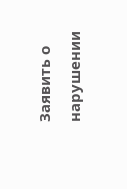Заявить о нарушении